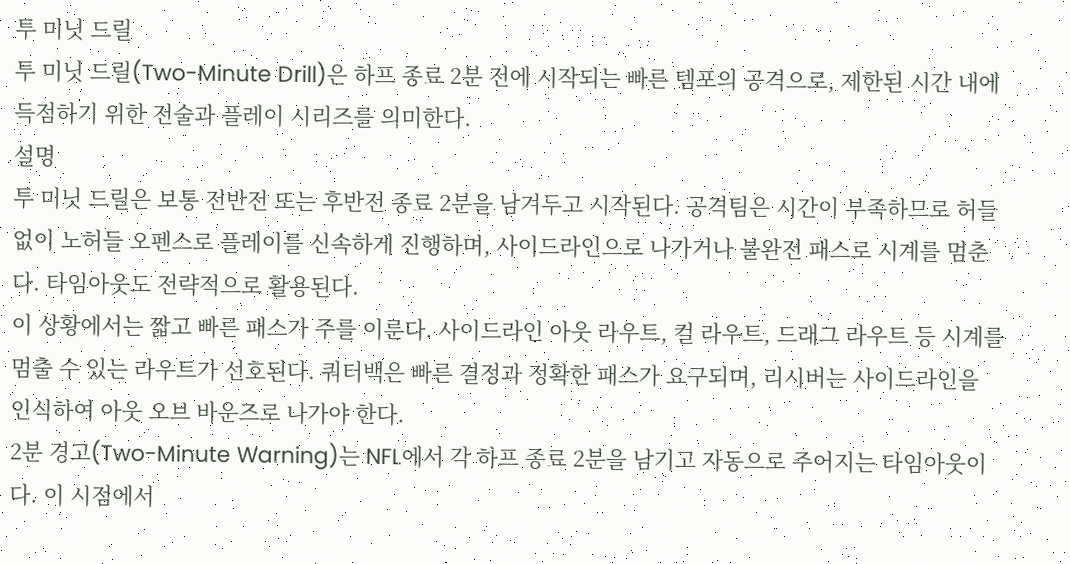투 미닛 드릴
투 미닛 드릴(Two-Minute Drill)은 하프 종료 2분 전에 시작되는 빠른 템포의 공격으로, 제한된 시간 내에 득점하기 위한 전술과 플레이 시리즈를 의미한다.
설명
투 미닛 드릴은 보통 전반전 또는 후반전 종료 2분을 남겨두고 시작된다. 공격팀은 시간이 부족하므로 허들 없이 노허들 오펜스로 플레이를 신속하게 진행하며, 사이드라인으로 나가거나 불완전 패스로 시계를 멈춘다. 타임아웃도 전략적으로 활용된다.
이 상황에서는 짧고 빠른 패스가 주를 이룬다. 사이드라인 아웃 라우트, 컬 라우트, 드래그 라우트 등 시계를 멈출 수 있는 라우트가 선호된다. 쿼터백은 빠른 결정과 정확한 패스가 요구되며, 리시버는 사이드라인을 인식하여 아웃 오브 바운즈로 나가야 한다.
2분 경고(Two-Minute Warning)는 NFL에서 각 하프 종료 2분을 남기고 자동으로 주어지는 타임아웃이다. 이 시점에서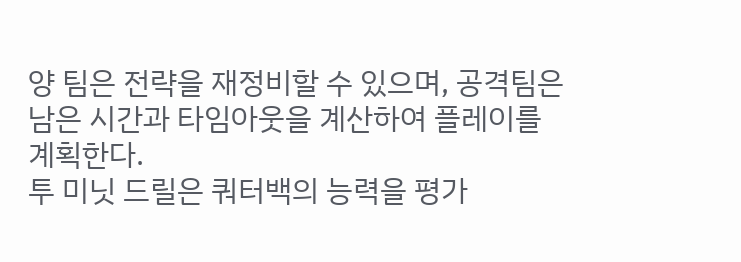양 팀은 전략을 재정비할 수 있으며, 공격팀은 남은 시간과 타임아웃을 계산하여 플레이를 계획한다.
투 미닛 드릴은 쿼터백의 능력을 평가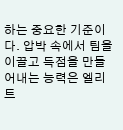하는 중요한 기준이다. 압박 속에서 팀을 이끌고 득점을 만들어내는 능력은 엘리트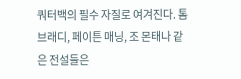쿼터백의 필수 자질로 여겨진다. 톰 브래디, 페이튼 매닝, 조 몬태나 같은 전설들은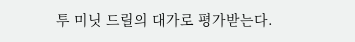투 미닛 드릴의 대가로 평가받는다.